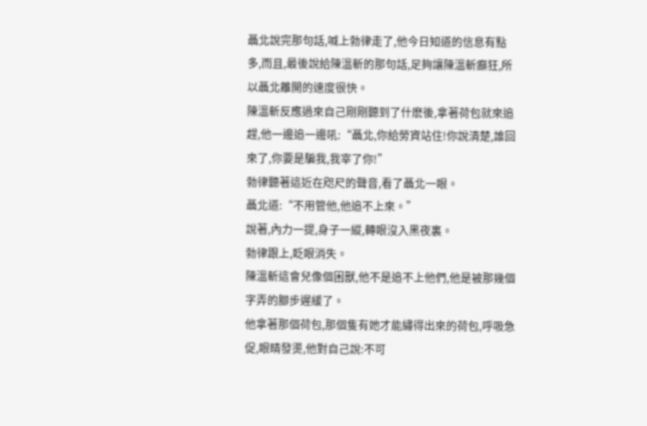聶北說完那句話,喊上勃律走了,他今日知道的信息有點多,而且,最後說給陳溫斬的那句話,足夠讓陳溫斬癲狂,所以聶北離開的速度很快。
陳溫斬反應過來自己剛剛聽到了什麽後,拿著荷包就來追趕,他一邊追一邊吼:“聶北,你給勞資站住!你說清楚,誰回來了,你要是騙我,我宰了你!”
勃律聽著這近在咫尺的聲音,看了聶北一眼。
聶北道:“不用管他,他追不上來。”
說著,內力一提,身子一縱,轉眼沒入黑夜裏。
勃律跟上,眨眼消失。
陳溫斬這會兒像個困獸,他不是追不上他們,他是被那幾個字弄的腳步遲緩了。
他拿著那個荷包,那個隻有她才能繡得出來的荷包,呼吸急促,眼睛發燙,他對自己說:不可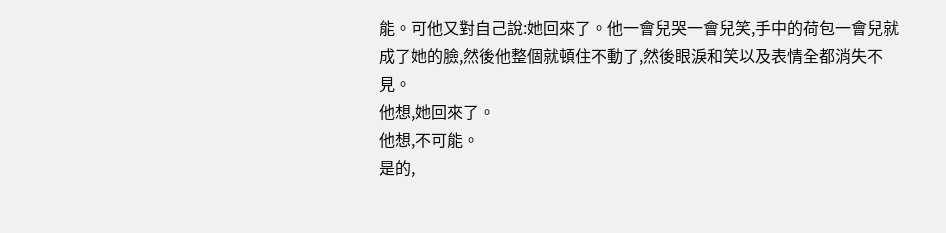能。可他又對自己說:她回來了。他一會兒哭一會兒笑,手中的荷包一會兒就成了她的臉,然後他整個就頓住不動了,然後眼淚和笑以及表情全都消失不見。
他想,她回來了。
他想,不可能。
是的,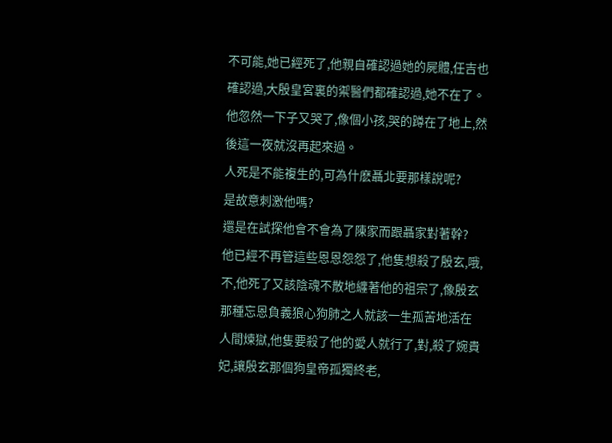不可能,她已經死了,他親自確認過她的屍體,任吉也確認過,大殷皇宮裏的禦醫們都確認過,她不在了。
他忽然一下子又哭了,像個小孩,哭的蹲在了地上,然後這一夜就沒再起來過。
人死是不能複生的,可為什麽聶北要那樣說呢?
是故意刺激他嗎?
還是在試探他會不會為了陳家而跟聶家對著幹?
他已經不再管這些恩恩怨怨了,他隻想殺了殷玄,哦,不,他死了又該陰魂不散地纏著他的祖宗了,像殷玄那種忘恩負義狼心狗肺之人就該一生孤苦地活在人間煉獄,他隻要殺了他的愛人就行了,對,殺了婉貴妃,讓殷玄那個狗皇帝孤獨終老,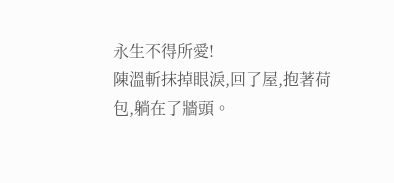永生不得所愛!
陳溫斬抹掉眼淚,回了屋,抱著荷包,躺在了牆頭。